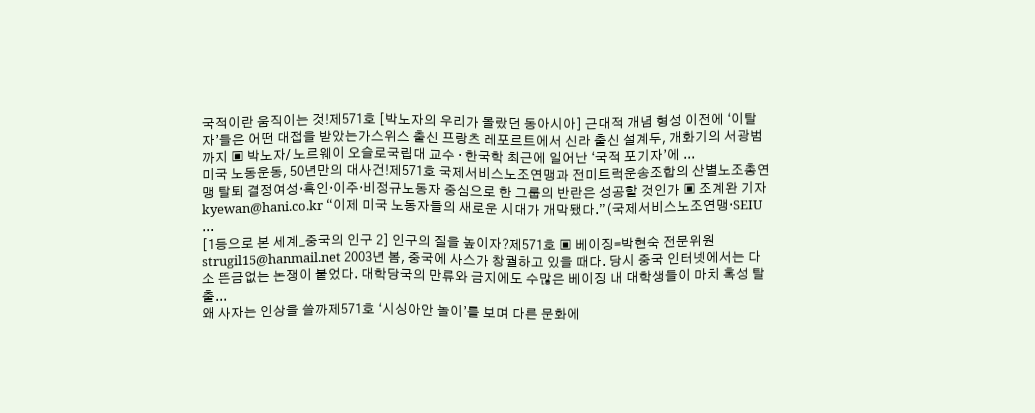국적이란 움직이는 것!제571호 [박노자의 우리가 몰랐던 동아시아] 근대적 개념 형성 이전에 ‘이탈자’들은 어떤 대접을 받았는가스위스 출신 프랑츠 레포르트에서 신라 출신 설계두, 개화기의 서광범까지 ▣ 박노자/ 노르웨이 오슬로국립대 교수 · 한국학 최근에 일어난 ‘국적 포기자’에 ...
미국 노동운동, 50년만의 대사건!제571호 국제서비스노조연맹과 전미트럭운송조합의 산별노조총연맹 탈퇴 결정여성·흑인·이주·비정규노동자 중심으로 한 그룹의 반란은 성공할 것인가 ▣ 조계완 기자 kyewan@hani.co.kr “이제 미국 노동자들의 새로운 시대가 개막됐다.”(국제서비스노조연맹·SEIU ...
[1등으로 본 세계_중국의 인구 2] 인구의 질을 높이자?제571호 ▣ 베이징=박현숙 전문위원 strugil15@hanmail.net 2003년 봄, 중국에 사스가 창궐하고 있을 때다. 당시 중국 인터넷에서는 다소 뜬금없는 논쟁이 붙었다. 대학당국의 만류와 금지에도 수많은 베이징 내 대학생들이 마치 혹성 탈출...
왜 사자는 인상을 쓸까제571호 ‘시싱아안 놀이’를 보며 다른 문화에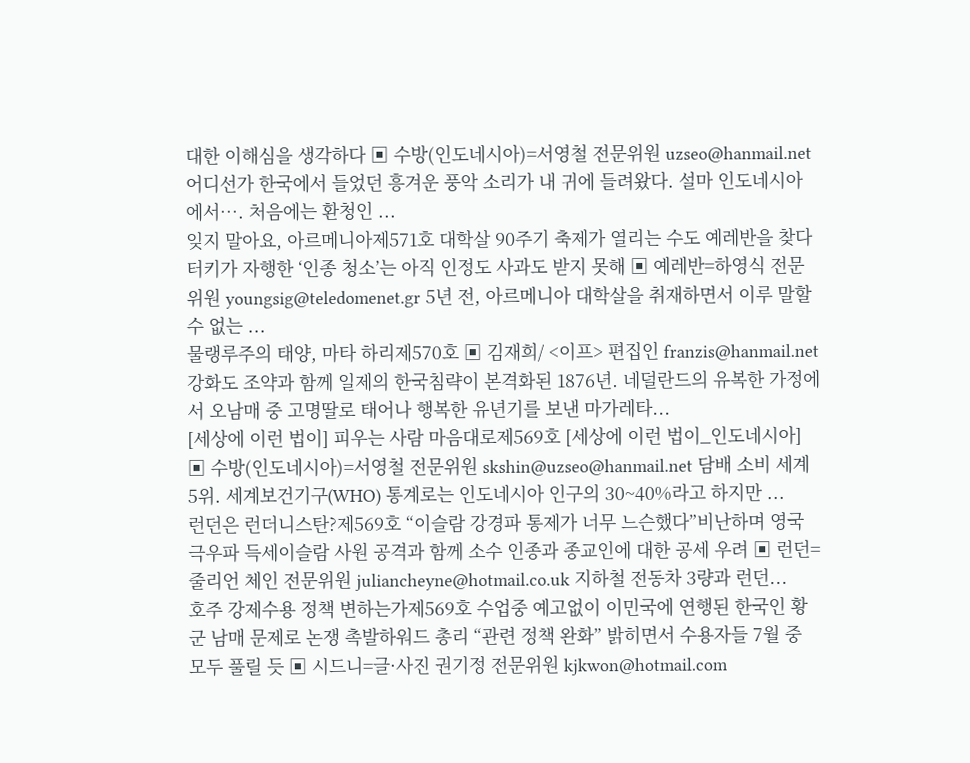대한 이해심을 생각하다 ▣ 수방(인도네시아)=서영철 전문위원 uzseo@hanmail.net 어디선가 한국에서 들었던 흥겨운 풍악 소리가 내 귀에 들려왔다. 설마 인도네시아에서…. 처음에는 환청인 ...
잊지 말아요, 아르메니아제571호 대학살 90주기 축제가 열리는 수도 예레반을 찾다터키가 자행한 ‘인종 청소’는 아직 인정도 사과도 받지 못해 ▣ 예레반=하영식 전문위원 youngsig@teledomenet.gr 5년 전, 아르메니아 대학살을 취재하면서 이루 말할 수 없는 ...
물랭루주의 태양, 마타 하리제570호 ▣ 김재희/ <이프> 편집인 franzis@hanmail.net 강화도 조약과 함께 일제의 한국침략이 본격화된 1876년. 네덜란드의 유복한 가정에서 오남매 중 고명딸로 태어나 행복한 유년기를 보낸 마가레타...
[세상에 이런 법이] 피우는 사람 마음대로제569호 [세상에 이런 법이_인도네시아] ▣ 수방(인도네시아)=서영철 전문위원 skshin@uzseo@hanmail.net 담배 소비 세계 5위. 세계보건기구(WHO) 통계로는 인도네시아 인구의 30~40%라고 하지만 ...
런던은 런더니스탄?제569호 “이슬람 강경파 통제가 너무 느슨했다”비난하며 영국 극우파 득세이슬람 사원 공격과 함께 소수 인종과 종교인에 대한 공세 우려 ▣ 런던=줄리언 체인 전문위원 juliancheyne@hotmail.co.uk 지하철 전동차 3량과 런던...
호주 강제수용 정책 변하는가제569호 수업중 예고없이 이민국에 연행된 한국인 황군 남매 문제로 논쟁 촉발하워드 총리 “관련 정책 완화” 밝히면서 수용자들 7월 중 모두 풀릴 듯 ▣ 시드니=글·사진 권기정 전문위원 kjkwon@hotmail.com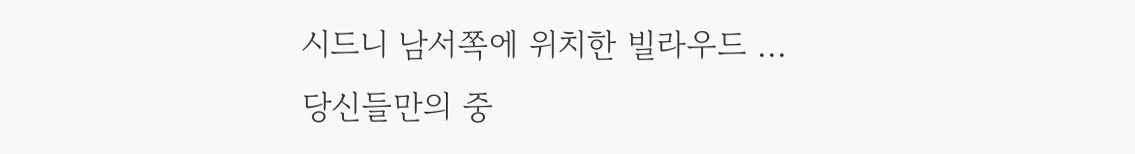시드니 남서쪽에 위치한 빌라우드 ...
당신들만의 중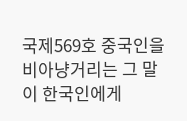국제569호 중국인을 비아냥거리는 그 말이 한국인에게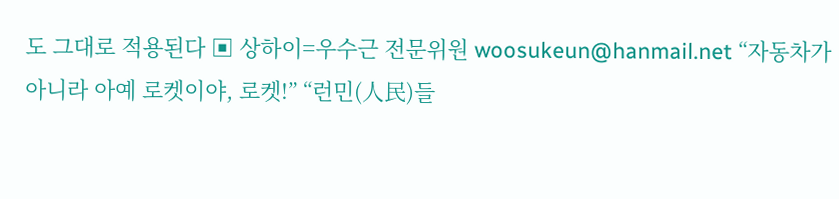도 그대로 적용된다 ▣ 상하이=우수근 전문위원 woosukeun@hanmail.net “자동차가 아니라 아예 로켓이야, 로켓!” “런민(人民)들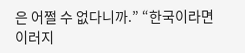은 어쩔 수 없다니까.” “한국이라면 이러지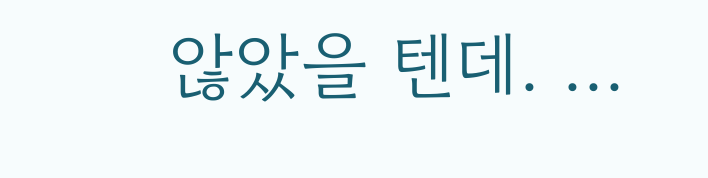않았을 텐데. ...